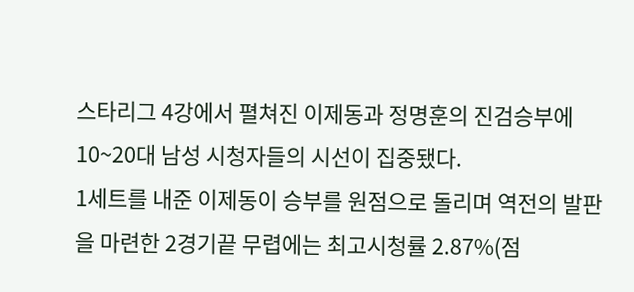스타리그 4강에서 펼쳐진 이제동과 정명훈의 진검승부에 10~20대 남성 시청자들의 시선이 집중됐다.
1세트를 내준 이제동이 승부를 원점으로 돌리며 역전의 발판을 마련한 2경기끝 무렵에는 최고시청률 2.87%(점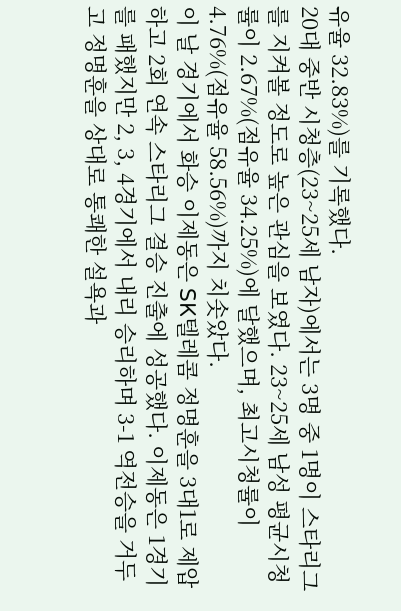유율 32.83%)를 기록했다.
20대 중반 시청층(23~25세 남자)에서는 3명 중 1명이 스타리그를 지켜볼 정도로 높은 관심을 보였다. 23~25세 남성 평균시청률이 2.67%(점유율 34.25%)에 달했으며, 최고시청률이 4.76%(점유율 58.56%)까지 치솟았다.
이 날 경기에서 화승 이제동은 SK텔레콤 정명훈을 3대1로 제압하고 2회 연속 스타리그 결승 진출에 성공했다. 이제동은 1경기를 패했지만 2, 3, 4경기에서 내리 승리하며 3-1 역전승을 거두고 정명훈을 상대로 통쾌한 설욕과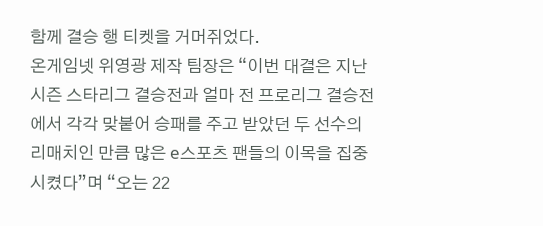함께 결승 행 티켓을 거머쥐었다.
온게임넷 위영광 제작 팀장은 “이번 대결은 지난 시즌 스타리그 결승전과 얼마 전 프로리그 결승전에서 각각 맞붙어 승패를 주고 받았던 두 선수의 리매치인 만큼 많은 e스포츠 팬들의 이목을 집중시켰다”며 “오는 22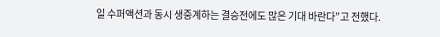일 수퍼액션과 동시 생중계하는 결승전에도 많은 기대 바란다”고 전했다.